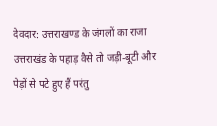देवदार: उत्तराखण्ड के जंगलों का राजा
उत्तराखंड के पहाड़ वैसे तो जड़ी-बूटी और पेड़ों से पटे हुए हैं परंतु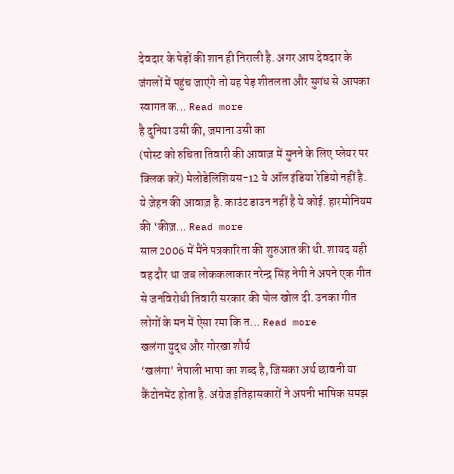देवदार के पेड़ों की शान ही निराली है. अगर आप देवदार के जंगलों में पहुंच जाएंगे तो यह पेड़ शीतलता और सुगंध से आपका स्वागत क... Read more
है दुनिया उसी की, ज़माना उसी का
(पोस्ट को रुचिता तिवारी की आवाज़ में सुनने के लिए प्लेयर पर क्लिक करें) मेलोडेलिशियस-12 ये ऑल इंडिया रेडियो नहीं है. ये ज़ेहन की आवाज़ है. काउंट डाउन नहीं है ये कोई. हारमोनियम की ‘कीज़... Read more
साल 2006 में मैंने पत्रकारिता की शुरुआत की थी. शायद यही वह दौर था जब लोककलाकार नरेन्द्र सिंह नेगी ने अपने एक गीत से जनविरोधी तिवारी सरकार की पोल खोल दी. उनका गीत लोगों के मन में ऐसा रमा कि त... Read more
खलंगा युद्ध और गोरखा शौर्य
‘खलंगा’ नेपाली भाषा का शब्द है, जिसका अर्थ छावनी या कैंटोनमेंट होता है. अंग्रेज इतिहासकारों ने अपनी भाषिक समझ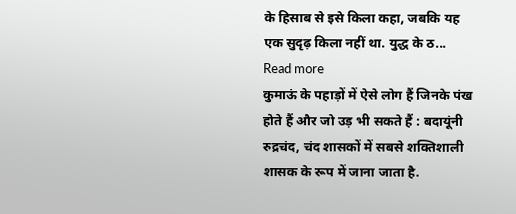के हिसाब से इसे किला कहा, जबकि यह एक सुदृढ़ किला नहीं था. युद्ध के ठ... Read more
कुमाऊं के पहाड़ों में ऐसे लोग हैं जिनके पंख होते हैं और जो उड़ भी सकते हैं : बदायूंनी
रुद्रचंद, चंद शासकों में सबसे शक्तिशाली शासक के रूप में जाना जाता है.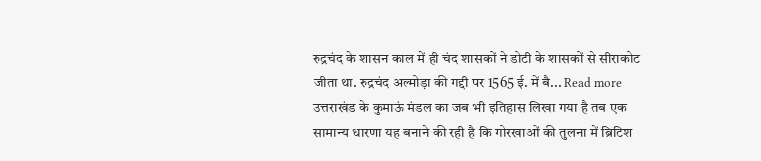रुद्रचंद के शासन काल में ही चंद शासकों ने डोटी के शासकों से सीराकोट जीता था. रुद्रचंद अल्मोड़ा की गद्दी पर 1565 ई. में बै... Read more
उत्तराखंड के कुमाऊं मंडल का जब भी इतिहास लिखा गया है तब एक सामान्य धारणा यह बनाने की रही है कि गोरखाओं की तुलना में ब्रिटिश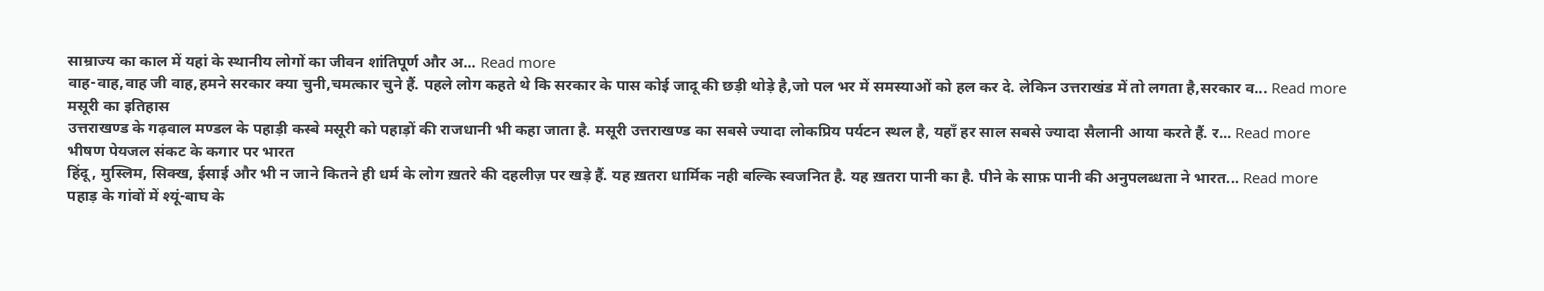साम्राज्य का काल में यहां के स्थानीय लोगों का जीवन शांतिपूर्ण और अ... Read more
वाह-वाह,वाह जी वाह,हमने सरकार क्या चुनी,चमत्कार चुने हैं. पहले लोग कहते थे कि सरकार के पास कोई जादू की छड़ी थोड़े है,जो पल भर में समस्याओं को हल कर दे. लेकिन उत्तराखंड में तो लगता है,सरकार व... Read more
मसूरी का इतिहास
उत्तराखण्ड के गढ़वाल मण्डल के पहाड़ी कस्बे मसूरी को पहाड़ों की राजधानी भी कहा जाता है. मसूरी उत्तराखण्ड का सबसे ज्यादा लोकप्रिय पर्यटन स्थल है, यहाँ हर साल सबसे ज्यादा सैलानी आया करते हैं. र... Read more
भीषण पेयजल संकट के कगार पर भारत
हिंदू, मुस्लिम, सिक्ख, ईसाई और भी न जाने कितने ही धर्म के लोग ख़तरे की दहलीज़ पर खड़े हैं. यह ख़तरा धार्मिक नही बल्कि स्वजनित है. यह ख़तरा पानी का है. पीने के साफ़ पानी की अनुपलब्धता ने भारत... Read more
पहाड़ के गांवों में श्यूं-बाघ के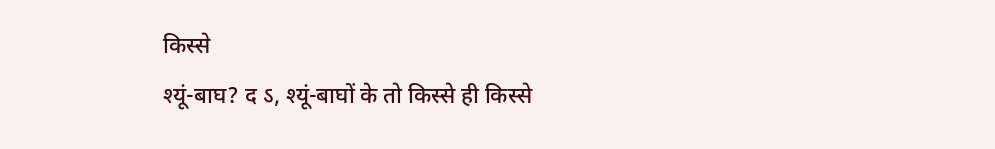किस्से
श्यूं-बाघ? द ऽ, श्यूं-बाघों के तो किस्से ही किस्से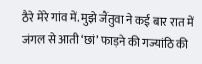ठैरे मेरे गांव में. मुझे जैंतुवा ने कई बार रात में जंगल से आती ‘छां’ फाड़ने की गज्यांठि की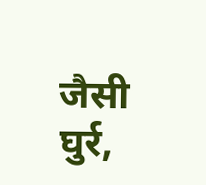जैसी घुर्र,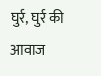घुर्र, घुर्र की आवाज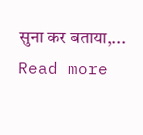सुना कर बताया,... Read more